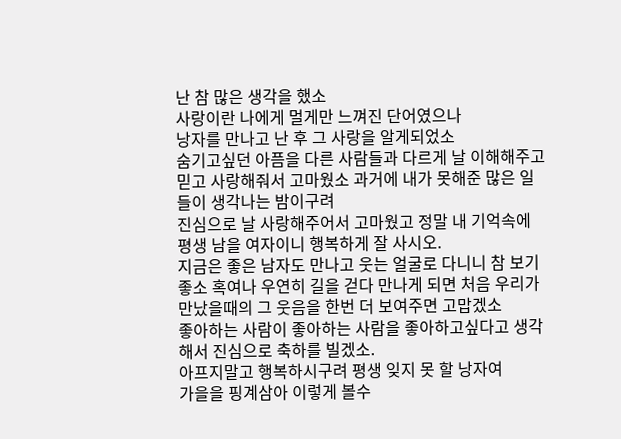난 참 많은 생각을 했소
사랑이란 나에게 멀게만 느껴진 단어였으나
낭자를 만나고 난 후 그 사랑을 알게되었소
숨기고싶던 아픔을 다른 사람들과 다르게 날 이해해주고
믿고 사랑해줘서 고마웠소 과거에 내가 못해준 많은 일들이 생각나는 밤이구려
진심으로 날 사랑해주어서 고마웠고 정말 내 기억속에 평생 남을 여자이니 행복하게 잘 사시오.
지금은 좋은 남자도 만나고 웃는 얼굴로 다니니 참 보기좋소 혹여나 우연히 길을 걷다 만나게 되면 처음 우리가 만났을때의 그 웃음을 한번 더 보여주면 고맙겠소
좋아하는 사람이 좋아하는 사람을 좋아하고싶다고 생각해서 진심으로 축하를 빌겠소.
아프지말고 행복하시구려 평생 잊지 못 할 낭자여
가을을 핑계삼아 이렇게 볼수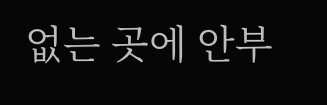없는 곳에 안부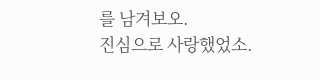를 남겨보오.
진심으로 사랑했었소.